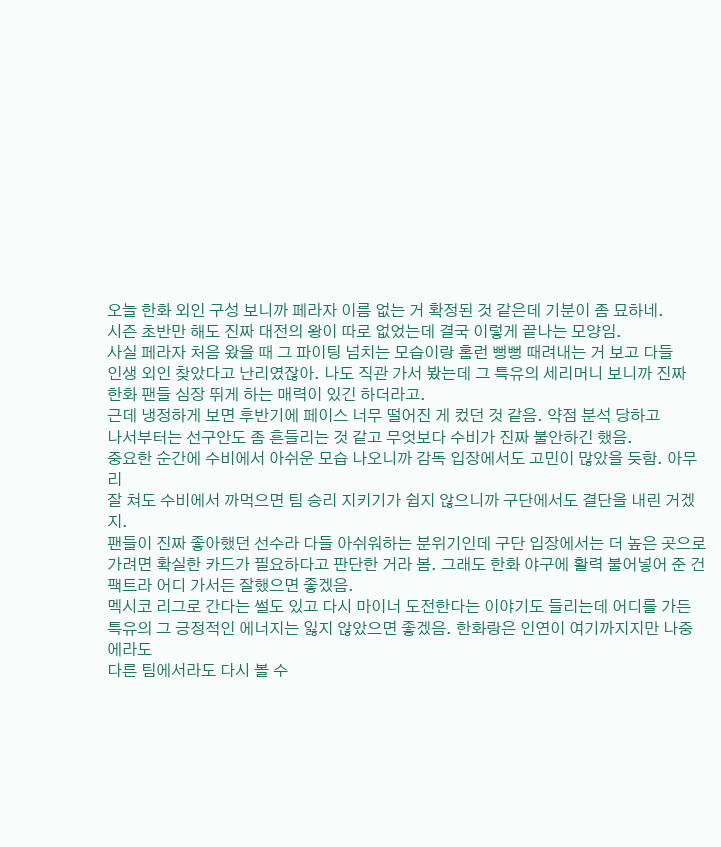오늘 한화 외인 구성 보니까 페라자 이름 없는 거 확정된 것 같은데 기분이 좀 묘하네.
시즌 초반만 해도 진짜 대전의 왕이 따로 없었는데 결국 이렇게 끝나는 모양임.
사실 페라자 처음 왔을 때 그 파이팅 넘치는 모습이랑 홈런 뻥뻥 때려내는 거 보고 다들
인생 외인 찾았다고 난리였잖아. 나도 직관 가서 봤는데 그 특유의 세리머니 보니까 진짜
한화 팬들 심장 뛰게 하는 매력이 있긴 하더라고.
근데 냉정하게 보면 후반기에 페이스 너무 떨어진 게 컸던 것 같음. 약점 분석 당하고
나서부터는 선구안도 좀 흔들리는 것 같고 무엇보다 수비가 진짜 불안하긴 했음.
중요한 순간에 수비에서 아쉬운 모습 나오니까 감독 입장에서도 고민이 많았을 듯함. 아무리
잘 쳐도 수비에서 까먹으면 팀 승리 지키기가 쉽지 않으니까 구단에서도 결단을 내린 거겠지.
팬들이 진짜 좋아했던 선수라 다들 아쉬워하는 분위기인데 구단 입장에서는 더 높은 곳으로
가려면 확실한 카드가 필요하다고 판단한 거라 봄. 그래도 한화 야구에 활력 불어넣어 준 건
팩트라 어디 가서든 잘했으면 좋겠음.
멕시코 리그로 간다는 썰도 있고 다시 마이너 도전한다는 이야기도 들리는데 어디를 가든
특유의 그 긍정적인 에너지는 잃지 않았으면 좋겠음. 한화랑은 인연이 여기까지지만 나중에라도
다른 팀에서라도 다시 볼 수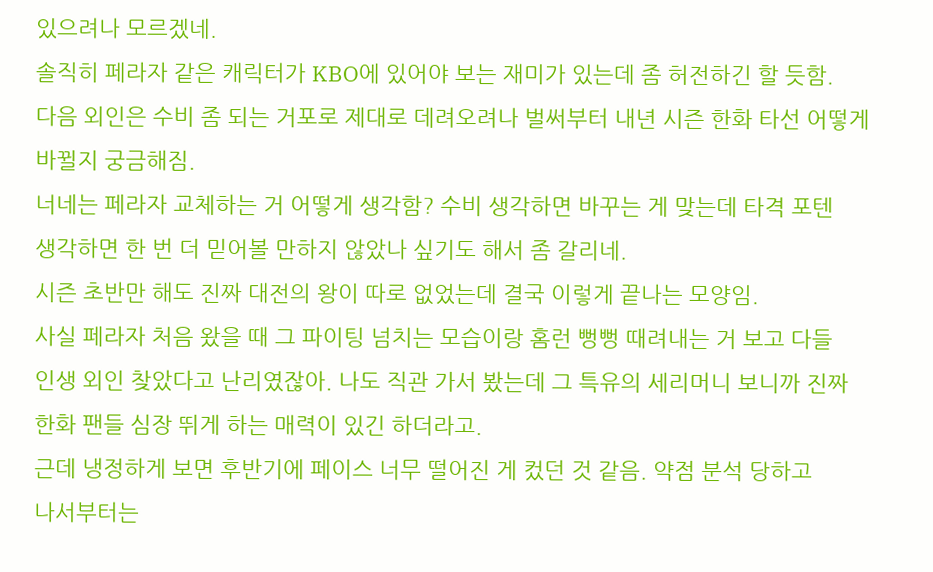있으려나 모르겠네.
솔직히 페라자 같은 캐릭터가 KBO에 있어야 보는 재미가 있는데 좀 허전하긴 할 듯함.
다음 외인은 수비 좀 되는 거포로 제대로 데려오려나 벌써부터 내년 시즌 한화 타선 어떻게
바뀔지 궁금해짐.
너네는 페라자 교체하는 거 어떻게 생각함? 수비 생각하면 바꾸는 게 맞는데 타격 포텐
생각하면 한 번 더 믿어볼 만하지 않았나 싶기도 해서 좀 갈리네.
시즌 초반만 해도 진짜 대전의 왕이 따로 없었는데 결국 이렇게 끝나는 모양임.
사실 페라자 처음 왔을 때 그 파이팅 넘치는 모습이랑 홈런 뻥뻥 때려내는 거 보고 다들
인생 외인 찾았다고 난리였잖아. 나도 직관 가서 봤는데 그 특유의 세리머니 보니까 진짜
한화 팬들 심장 뛰게 하는 매력이 있긴 하더라고.
근데 냉정하게 보면 후반기에 페이스 너무 떨어진 게 컸던 것 같음. 약점 분석 당하고
나서부터는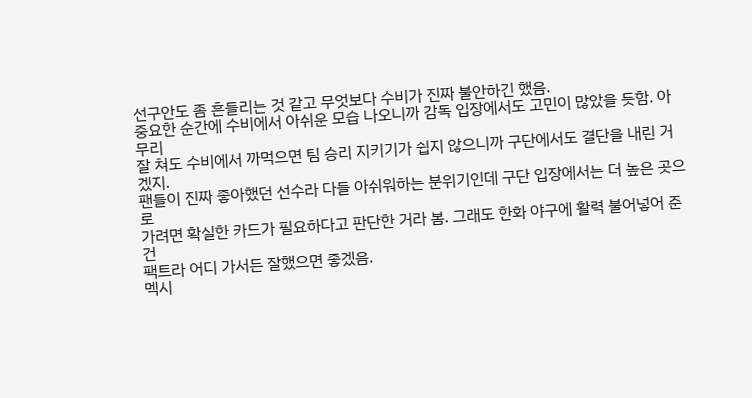선구안도 좀 흔들리는 것 같고 무엇보다 수비가 진짜 불안하긴 했음.
중요한 순간에 수비에서 아쉬운 모습 나오니까 감독 입장에서도 고민이 많았을 듯함. 아무리
잘 쳐도 수비에서 까먹으면 팀 승리 지키기가 쉽지 않으니까 구단에서도 결단을 내린 거겠지.
팬들이 진짜 좋아했던 선수라 다들 아쉬워하는 분위기인데 구단 입장에서는 더 높은 곳으로
가려면 확실한 카드가 필요하다고 판단한 거라 봄. 그래도 한화 야구에 활력 불어넣어 준 건
팩트라 어디 가서든 잘했으면 좋겠음.
멕시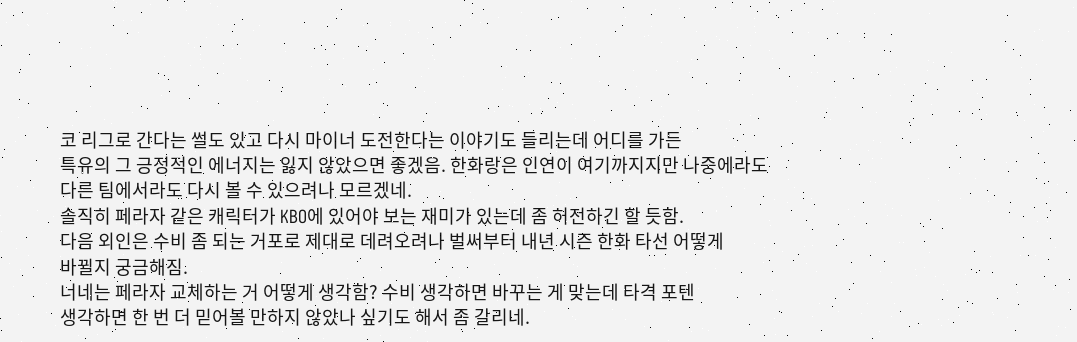코 리그로 간다는 썰도 있고 다시 마이너 도전한다는 이야기도 들리는데 어디를 가든
특유의 그 긍정적인 에너지는 잃지 않았으면 좋겠음. 한화랑은 인연이 여기까지지만 나중에라도
다른 팀에서라도 다시 볼 수 있으려나 모르겠네.
솔직히 페라자 같은 캐릭터가 KBO에 있어야 보는 재미가 있는데 좀 허전하긴 할 듯함.
다음 외인은 수비 좀 되는 거포로 제대로 데려오려나 벌써부터 내년 시즌 한화 타선 어떻게
바뀔지 궁금해짐.
너네는 페라자 교체하는 거 어떻게 생각함? 수비 생각하면 바꾸는 게 맞는데 타격 포텐
생각하면 한 번 더 믿어볼 만하지 않았나 싶기도 해서 좀 갈리네.